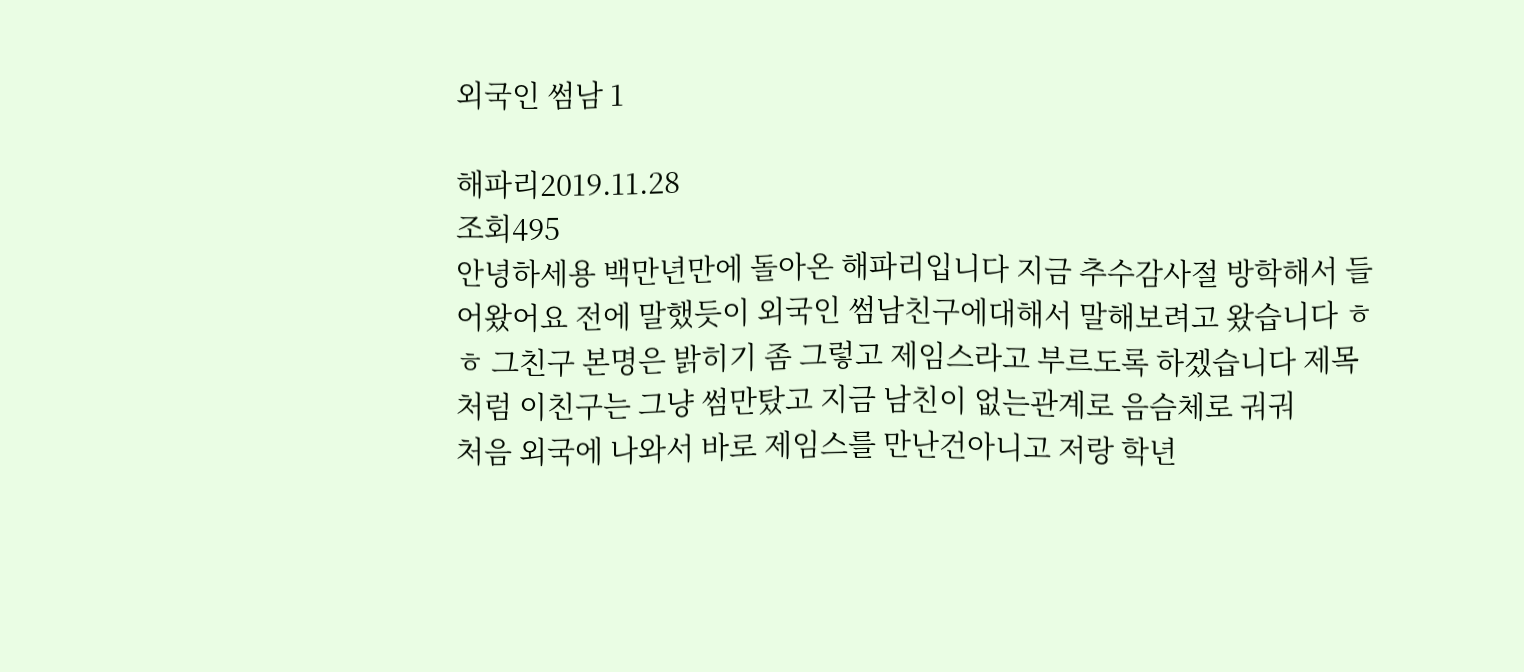외국인 썸남 1

해파리2019.11.28
조회495
안녕하세용 백만년만에 돌아온 해파리입니다 지금 추수감사절 방학해서 들어왔어요 전에 말했듯이 외국인 썸남친구에대해서 말해보려고 왔습니다 ㅎㅎ 그친구 본명은 밝히기 좀 그렇고 제임스라고 부르도록 하겠습니다 제목처럼 이친구는 그냥 썸만탔고 지금 남친이 없는관계로 음슴체로 궈궈
처음 외국에 나와서 바로 제임스를 만난건아니고 저랑 학년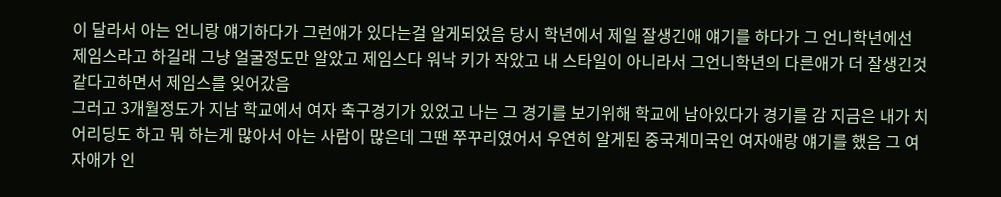이 달라서 아는 언니랑 얘기하다가 그런애가 있다는걸 알게되었음 당시 학년에서 제일 잘생긴애 얘기를 하다가 그 언니학년에선 제임스라고 하길래 그냥 얼굴정도만 알았고 제임스다 워낙 키가 작았고 내 스타일이 아니라서 그언니학년의 다른애가 더 잘생긴것같다고하면서 제임스를 잊어갔음
그러고 3개월정도가 지남 학교에서 여자 축구경기가 있었고 나는 그 경기를 보기위해 학교에 남아있다가 경기를 감 지금은 내가 치어리딩도 하고 뭐 하는게 많아서 아는 사람이 많은데 그땐 쭈꾸리였어서 우연히 알게된 중국계미국인 여자애랑 얘기를 했음 그 여자애가 인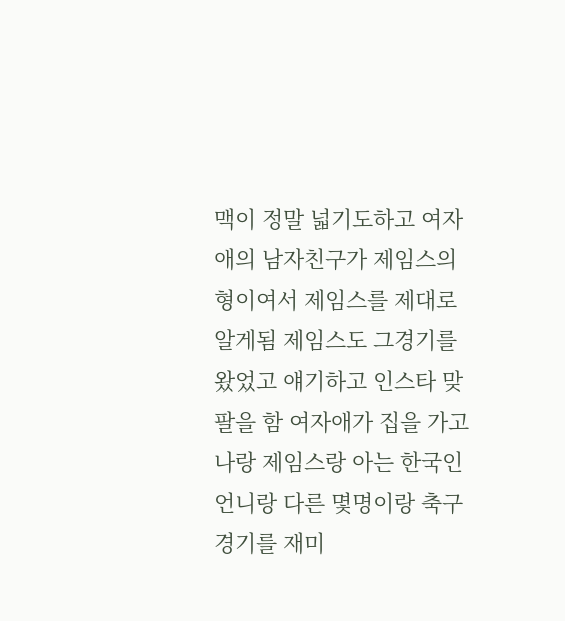맥이 정말 넓기도하고 여자애의 남자친구가 제임스의 형이여서 제임스를 제대로 알게됨 제임스도 그경기를 왔었고 얘기하고 인스타 맞팔을 함 여자애가 집을 가고 나랑 제임스랑 아는 한국인언니랑 다른 몇명이랑 축구경기를 재미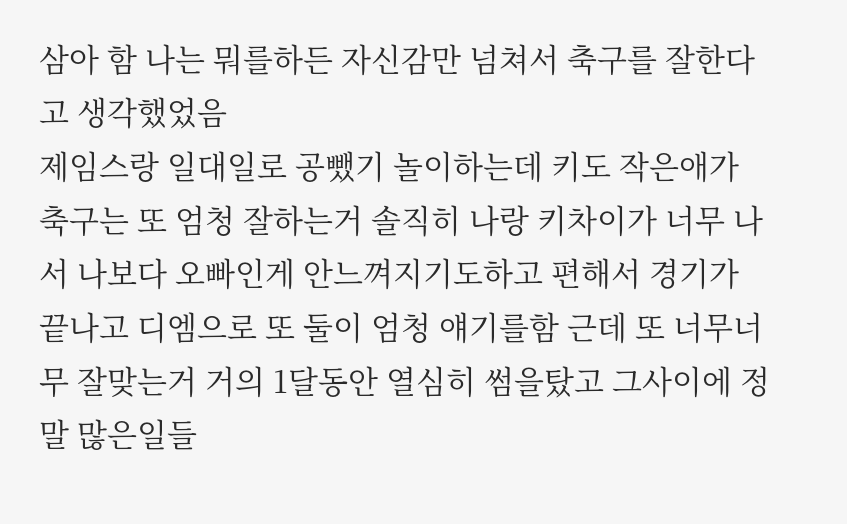삼아 함 나는 뭐를하든 자신감만 넘쳐서 축구를 잘한다고 생각했었음
제임스랑 일대일로 공뺐기 놀이하는데 키도 작은애가 축구는 또 엄청 잘하는거 솔직히 나랑 키차이가 너무 나서 나보다 오빠인게 안느껴지기도하고 편해서 경기가 끝나고 디엠으로 또 둘이 엄청 얘기를함 근데 또 너무너무 잘맞는거 거의 1달동안 열심히 썸을탔고 그사이에 정말 많은일들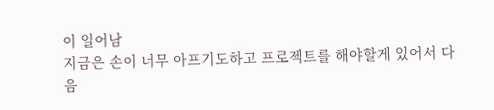이 일어남
지금은 손이 너무 아프기도하고 프로젝트를 해야할게 있어서 다음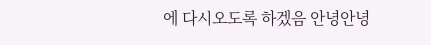에 다시오도록 하겠음 안녕안녕